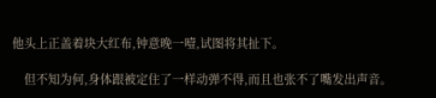他头上正盖着块大红布,钟意晚一噎,试图将其扯下。

    但不知为何,身体跟被定住了一样动弹不得,而且也张不了嘴发出声音。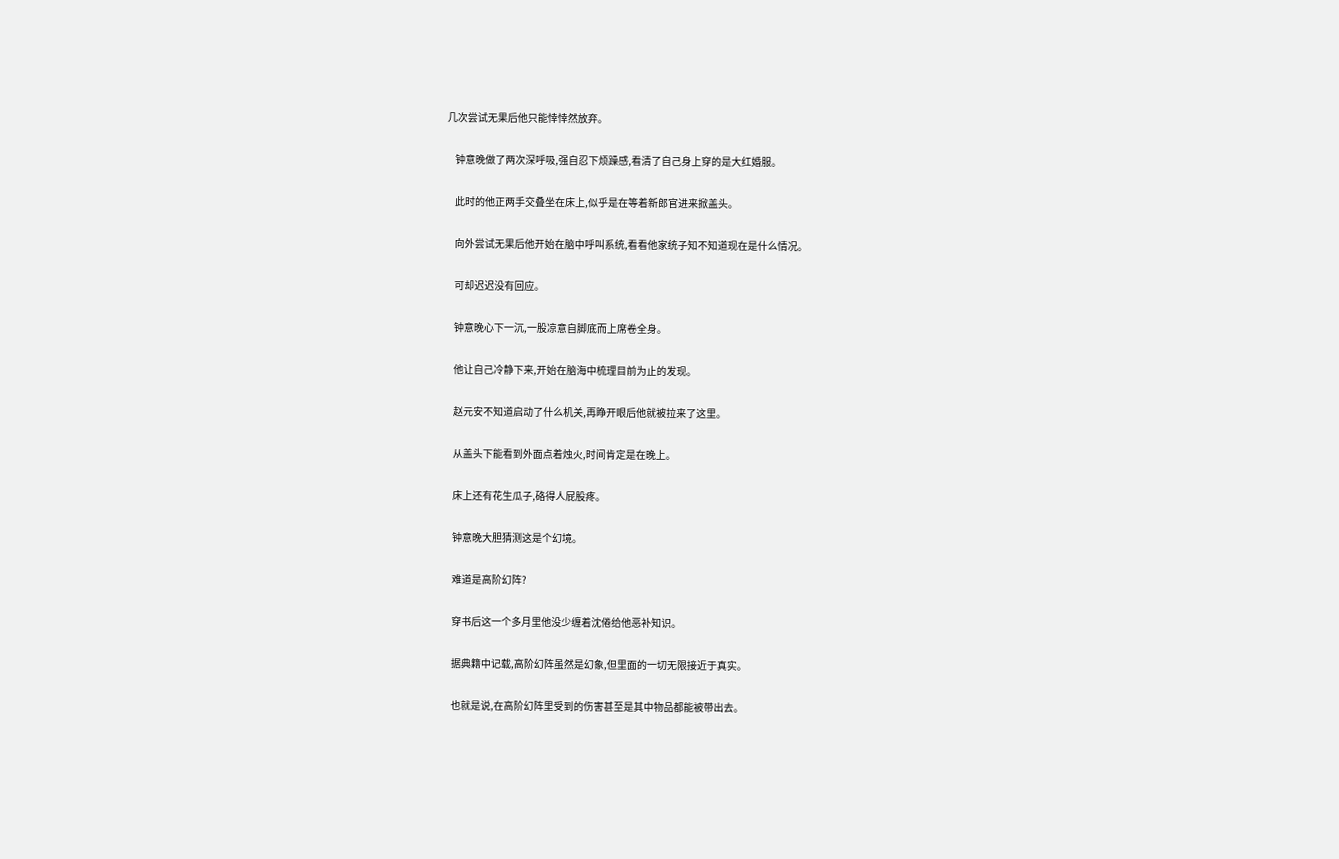几次尝试无果后他只能悻悻然放弃。

    钟意晚做了两次深呼吸,强自忍下烦躁感,看清了自己身上穿的是大红婚服。

    此时的他正两手交叠坐在床上,似乎是在等着新郎官进来掀盖头。

    向外尝试无果后他开始在脑中呼叫系统,看看他家统子知不知道现在是什么情况。

    可却迟迟没有回应。

    钟意晚心下一沉,一股凉意自脚底而上席卷全身。

    他让自己冷静下来,开始在脑海中梳理目前为止的发现。

    赵元安不知道启动了什么机关,再睁开眼后他就被拉来了这里。

    从盖头下能看到外面点着烛火,时间肯定是在晚上。

    床上还有花生瓜子,硌得人屁股疼。

    钟意晚大胆猜测这是个幻境。

    难道是高阶幻阵?

    穿书后这一个多月里他没少缠着沈倦给他恶补知识。

    据典籍中记载,高阶幻阵虽然是幻象,但里面的一切无限接近于真实。

    也就是说,在高阶幻阵里受到的伤害甚至是其中物品都能被带出去。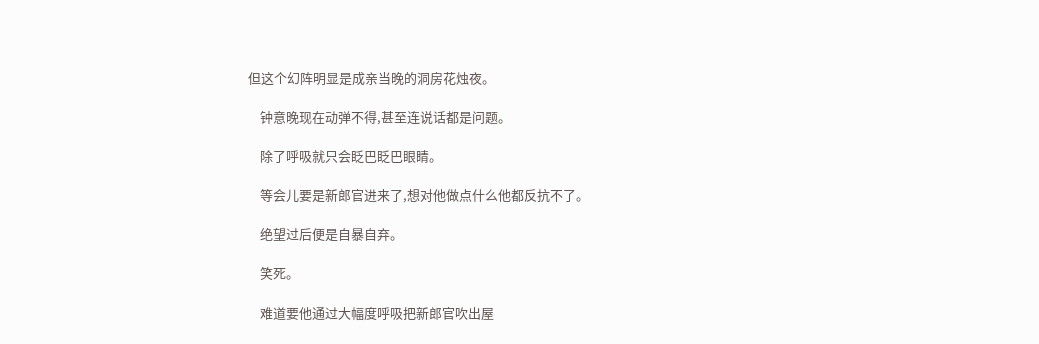但这个幻阵明显是成亲当晚的洞房花烛夜。

    钟意晚现在动弹不得,甚至连说话都是问题。

    除了呼吸就只会眨巴眨巴眼睛。

    等会儿要是新郎官进来了,想对他做点什么他都反抗不了。

    绝望过后便是自暴自弃。

    笑死。

    难道要他通过大幅度呼吸把新郎官吹出屋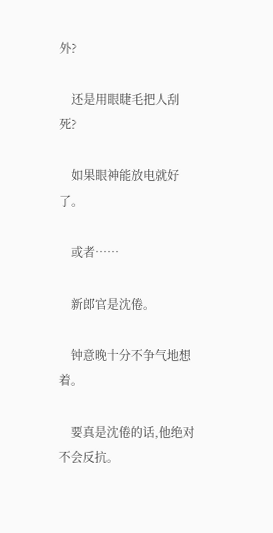外?

    还是用眼睫毛把人刮死?

    如果眼神能放电就好了。

    或者……

    新郎官是沈倦。

    钟意晚十分不争气地想着。

    要真是沈倦的话,他绝对不会反抗。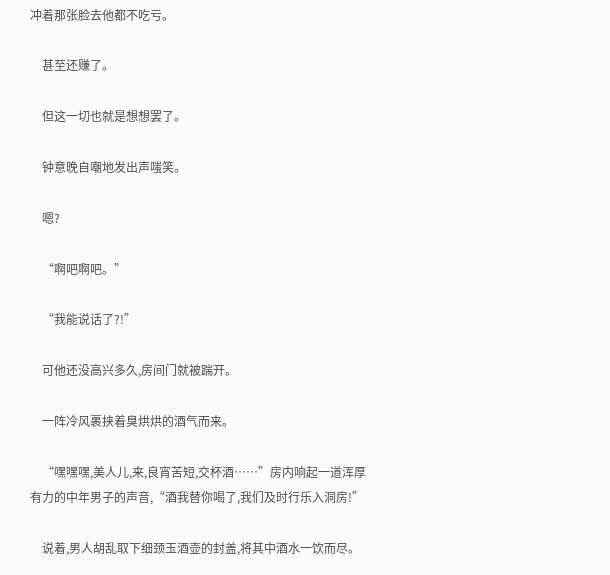冲着那张脸去他都不吃亏。

    甚至还赚了。

    但这一切也就是想想罢了。

    钟意晚自嘲地发出声嗤笑。

    嗯?

    “啊吧啊吧。”

    “我能说话了?!”

    可他还没高兴多久,房间门就被踹开。

    一阵冷风裹挟着臭烘烘的酒气而来。

    “嘿嘿嘿,美人儿,来,良宵苦短,交杯酒……”房内响起一道浑厚有力的中年男子的声音,“酒我替你喝了,我们及时行乐入洞房!”

    说着,男人胡乱取下细颈玉酒壶的封盖,将其中酒水一饮而尽。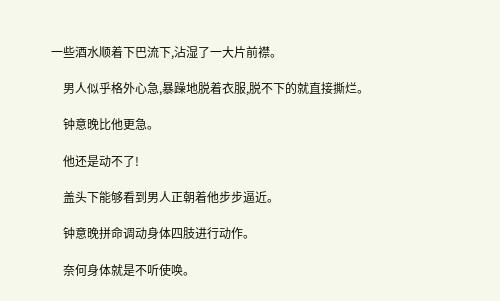一些酒水顺着下巴流下,沾湿了一大片前襟。

    男人似乎格外心急,暴躁地脱着衣服,脱不下的就直接撕烂。

    钟意晚比他更急。

    他还是动不了!

    盖头下能够看到男人正朝着他步步逼近。

    钟意晚拼命调动身体四肢进行动作。

    奈何身体就是不听使唤。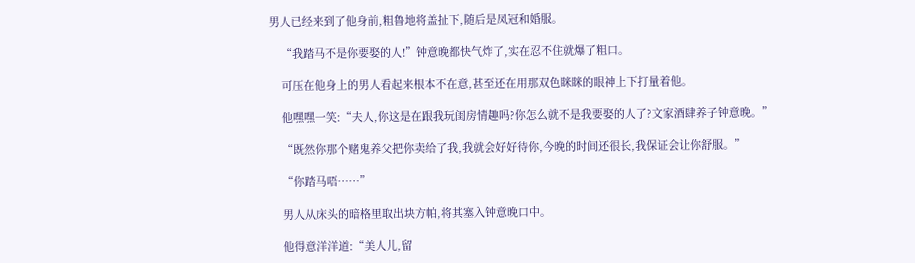男人已经来到了他身前,粗鲁地将盖扯下,随后是凤冠和婚服。

    “我踏马不是你要娶的人!”钟意晚都快气炸了,实在忍不住就爆了粗口。

    可压在他身上的男人看起来根本不在意,甚至还在用那双色眯眯的眼神上下打量着他。

    他嘿嘿一笑:“夫人,你这是在跟我玩闺房情趣吗?你怎么就不是我要娶的人了?文家酒肆养子钟意晚。”

    “既然你那个赌鬼养父把你卖给了我,我就会好好待你,今晚的时间还很长,我保证会让你舒服。”

    “你踏马唔……”

    男人从床头的暗格里取出块方帕,将其塞入钟意晚口中。

    他得意洋洋道:“美人儿,留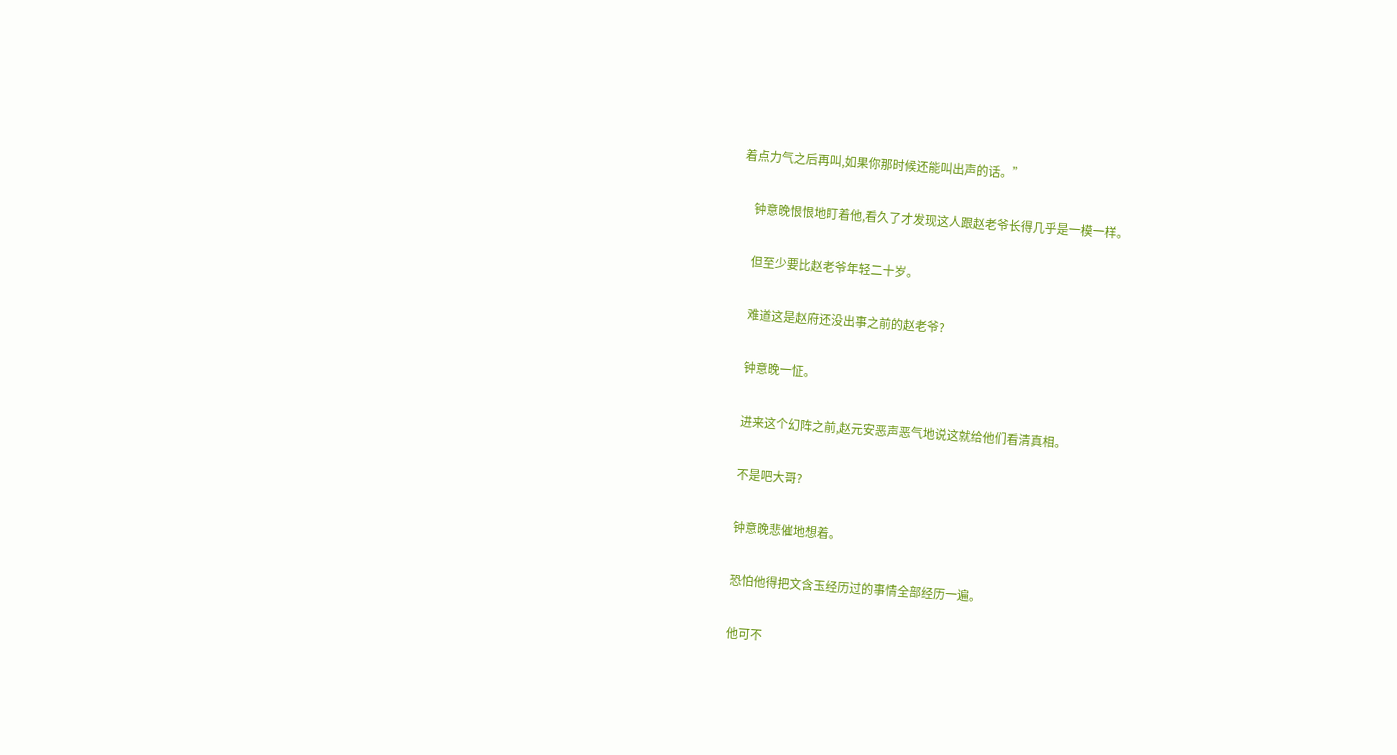着点力气之后再叫,如果你那时候还能叫出声的话。”

    钟意晚恨恨地盯着他,看久了才发现这人跟赵老爷长得几乎是一模一样。

    但至少要比赵老爷年轻二十岁。

    难道这是赵府还没出事之前的赵老爷?

    钟意晚一怔。

    进来这个幻阵之前,赵元安恶声恶气地说这就给他们看清真相。

    不是吧大哥?

    钟意晚悲催地想着。

    恐怕他得把文含玉经历过的事情全部经历一遍。

    他可不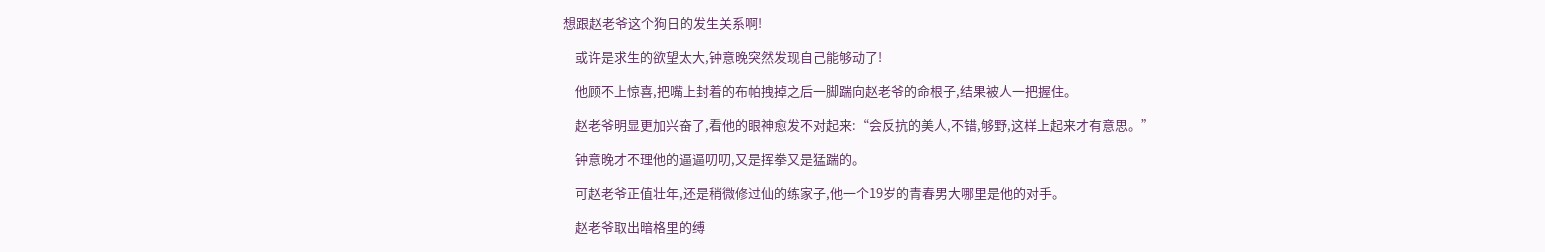想跟赵老爷这个狗日的发生关系啊!

    或许是求生的欲望太大,钟意晚突然发现自己能够动了!

    他顾不上惊喜,把嘴上封着的布帕拽掉之后一脚踹向赵老爷的命根子,结果被人一把握住。

    赵老爷明显更加兴奋了,看他的眼神愈发不对起来:“会反抗的美人,不错,够野,这样上起来才有意思。”

    钟意晚才不理他的逼逼叨叨,又是挥拳又是猛踹的。

    可赵老爷正值壮年,还是稍微修过仙的练家子,他一个19岁的青春男大哪里是他的对手。

    赵老爷取出暗格里的缚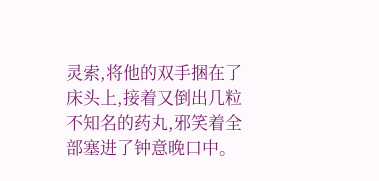灵索,将他的双手捆在了床头上,接着又倒出几粒不知名的药丸,邪笑着全部塞进了钟意晚口中。